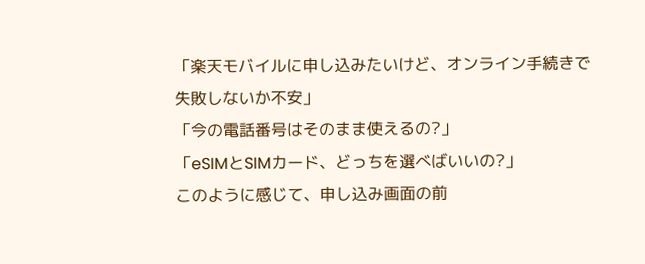「楽天モバイルに申し込みたいけど、オンライン手続きで失敗しないか不安」
「今の電話番号はそのまま使えるの?」
「eSIMとSIMカード、どっちを選べばいいの?」
このように感じて、申し込み画面の前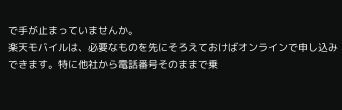で手が止まっていませんか。
楽天モバイルは、必要なものを先にそろえておけばオンラインで申し込みできます。特に他社から電話番号そのままで乗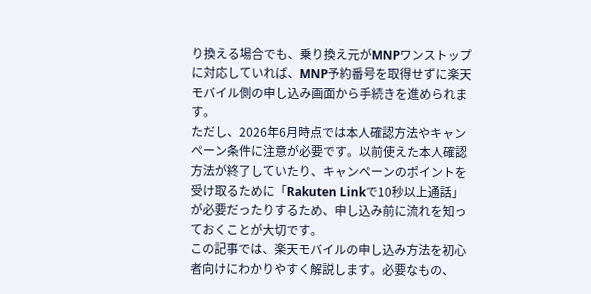り換える場合でも、乗り換え元がMNPワンストップに対応していれば、MNP予約番号を取得せずに楽天モバイル側の申し込み画面から手続きを進められます。
ただし、2026年6月時点では本人確認方法やキャンペーン条件に注意が必要です。以前使えた本人確認方法が終了していたり、キャンペーンのポイントを受け取るために「Rakuten Linkで10秒以上通話」が必要だったりするため、申し込み前に流れを知っておくことが大切です。
この記事では、楽天モバイルの申し込み方法を初心者向けにわかりやすく解説します。必要なもの、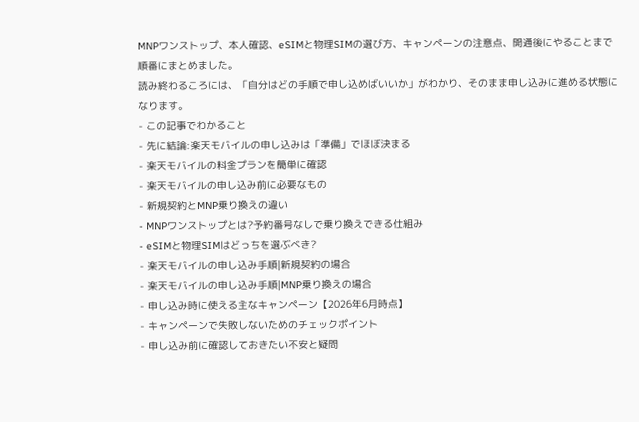MNPワンストップ、本人確認、eSIMと物理SIMの選び方、キャンペーンの注意点、開通後にやることまで順番にまとめました。
読み終わるころには、「自分はどの手順で申し込めばいいか」がわかり、そのまま申し込みに進める状態になります。
- この記事でわかること
- 先に結論:楽天モバイルの申し込みは「準備」でほぼ決まる
- 楽天モバイルの料金プランを簡単に確認
- 楽天モバイルの申し込み前に必要なもの
- 新規契約とMNP乗り換えの違い
- MNPワンストップとは?予約番号なしで乗り換えできる仕組み
- eSIMと物理SIMはどっちを選ぶべき?
- 楽天モバイルの申し込み手順|新規契約の場合
- 楽天モバイルの申し込み手順|MNP乗り換えの場合
- 申し込み時に使える主なキャンペーン【2026年6月時点】
- キャンペーンで失敗しないためのチェックポイント
- 申し込み前に確認しておきたい不安と疑問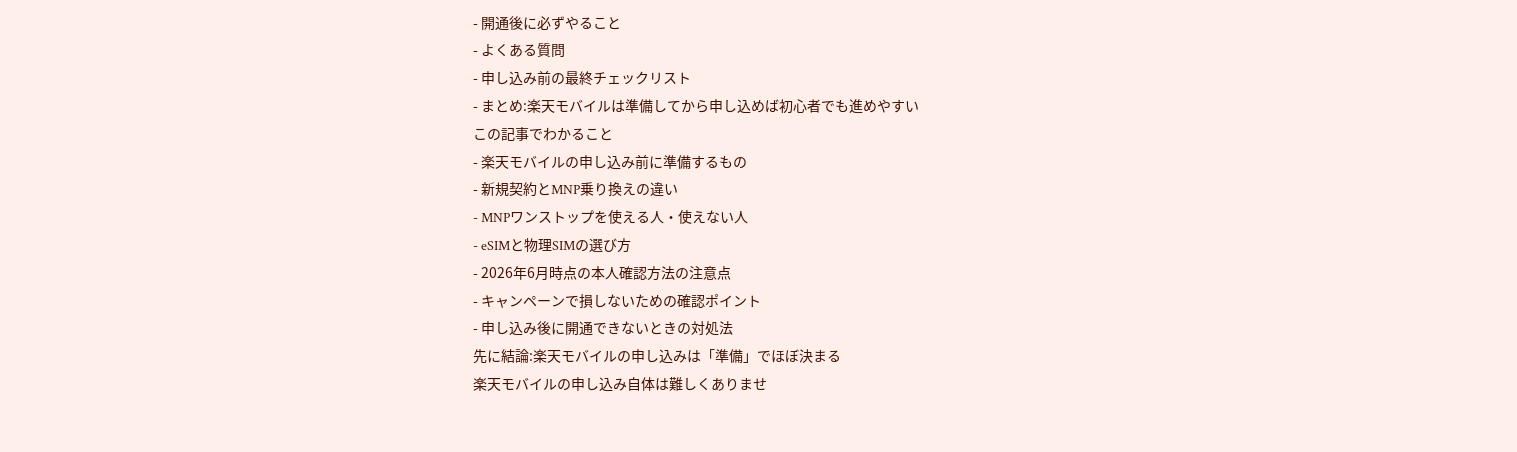- 開通後に必ずやること
- よくある質問
- 申し込み前の最終チェックリスト
- まとめ:楽天モバイルは準備してから申し込めば初心者でも進めやすい
この記事でわかること
- 楽天モバイルの申し込み前に準備するもの
- 新規契約とMNP乗り換えの違い
- MNPワンストップを使える人・使えない人
- eSIMと物理SIMの選び方
- 2026年6月時点の本人確認方法の注意点
- キャンペーンで損しないための確認ポイント
- 申し込み後に開通できないときの対処法
先に結論:楽天モバイルの申し込みは「準備」でほぼ決まる
楽天モバイルの申し込み自体は難しくありませ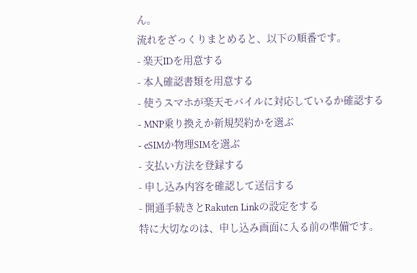ん。
流れをざっくりまとめると、以下の順番です。
- 楽天IDを用意する
- 本人確認書類を用意する
- 使うスマホが楽天モバイルに対応しているか確認する
- MNP乗り換えか新規契約かを選ぶ
- eSIMか物理SIMを選ぶ
- 支払い方法を登録する
- 申し込み内容を確認して送信する
- 開通手続きとRakuten Linkの設定をする
特に大切なのは、申し込み画面に入る前の準備です。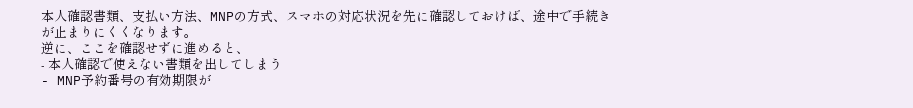本人確認書類、支払い方法、MNPの方式、スマホの対応状況を先に確認しておけば、途中で手続きが止まりにくくなります。
逆に、ここを確認せずに進めると、
- 本人確認で使えない書類を出してしまう
- MNP予約番号の有効期限が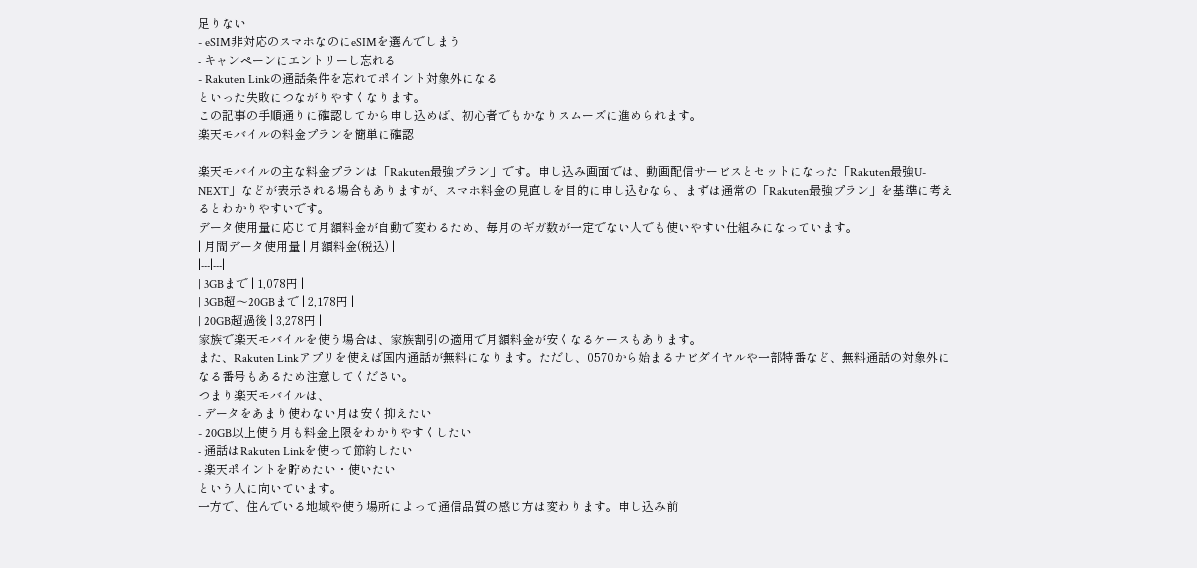足りない
- eSIM非対応のスマホなのにeSIMを選んでしまう
- キャンペーンにエントリーし忘れる
- Rakuten Linkの通話条件を忘れてポイント対象外になる
といった失敗につながりやすくなります。
この記事の手順通りに確認してから申し込めば、初心者でもかなりスムーズに進められます。
楽天モバイルの料金プランを簡単に確認

楽天モバイルの主な料金プランは「Rakuten最強プラン」です。申し込み画面では、動画配信サービスとセットになった「Rakuten最強U-NEXT」などが表示される場合もありますが、スマホ料金の見直しを目的に申し込むなら、まずは通常の「Rakuten最強プラン」を基準に考えるとわかりやすいです。
データ使用量に応じて月額料金が自動で変わるため、毎月のギガ数が一定でない人でも使いやすい仕組みになっています。
| 月間データ使用量 | 月額料金(税込) |
|---|---|
| 3GBまで | 1,078円 |
| 3GB超〜20GBまで | 2,178円 |
| 20GB超過後 | 3,278円 |
家族で楽天モバイルを使う場合は、家族割引の適用で月額料金が安くなるケースもあります。
また、Rakuten Linkアプリを使えば国内通話が無料になります。ただし、0570から始まるナビダイヤルや一部特番など、無料通話の対象外になる番号もあるため注意してください。
つまり楽天モバイルは、
- データをあまり使わない月は安く抑えたい
- 20GB以上使う月も料金上限をわかりやすくしたい
- 通話はRakuten Linkを使って節約したい
- 楽天ポイントを貯めたい・使いたい
という人に向いています。
一方で、住んでいる地域や使う場所によって通信品質の感じ方は変わります。申し込み前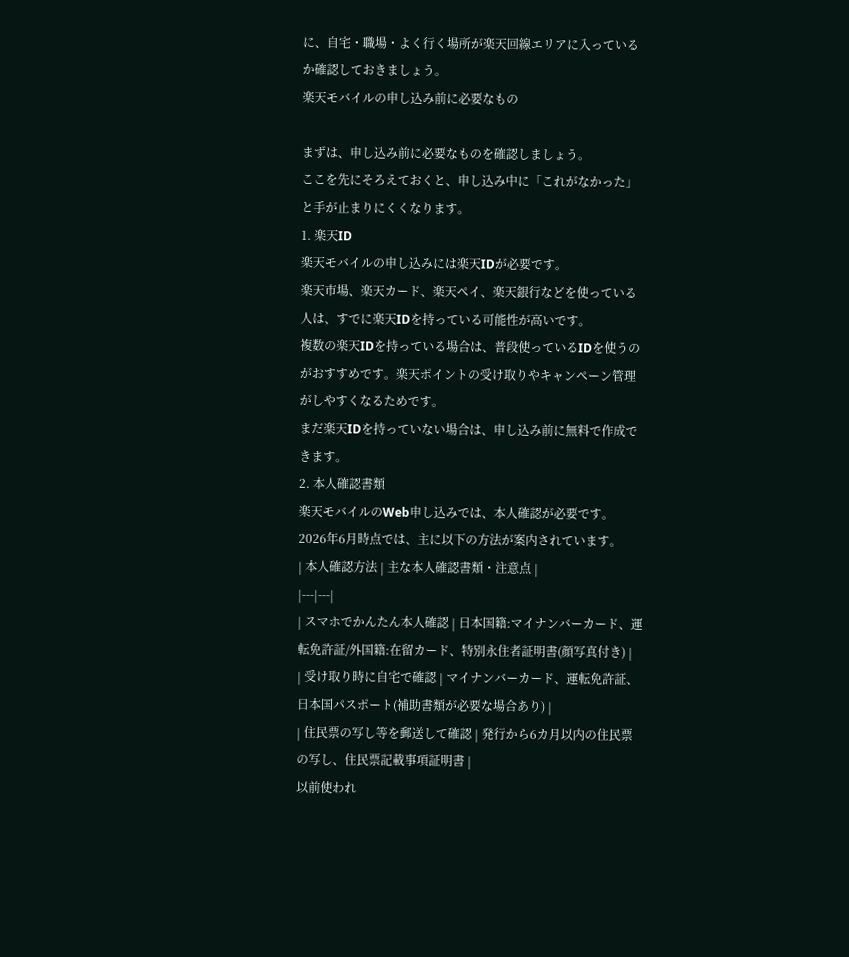に、自宅・職場・よく行く場所が楽天回線エリアに入っているか確認しておきましょう。
楽天モバイルの申し込み前に必要なもの

まずは、申し込み前に必要なものを確認しましょう。
ここを先にそろえておくと、申し込み中に「これがなかった」と手が止まりにくくなります。
1. 楽天ID
楽天モバイルの申し込みには楽天IDが必要です。
楽天市場、楽天カード、楽天ペイ、楽天銀行などを使っている人は、すでに楽天IDを持っている可能性が高いです。
複数の楽天IDを持っている場合は、普段使っているIDを使うのがおすすめです。楽天ポイントの受け取りやキャンペーン管理がしやすくなるためです。
まだ楽天IDを持っていない場合は、申し込み前に無料で作成できます。
2. 本人確認書類
楽天モバイルのWeb申し込みでは、本人確認が必要です。
2026年6月時点では、主に以下の方法が案内されています。
| 本人確認方法 | 主な本人確認書類・注意点 |
|---|---|
| スマホでかんたん本人確認 | 日本国籍:マイナンバーカード、運転免許証/外国籍:在留カード、特別永住者証明書(顔写真付き) |
| 受け取り時に自宅で確認 | マイナンバーカード、運転免許証、日本国パスポート(補助書類が必要な場合あり) |
| 住民票の写し等を郵送して確認 | 発行から6カ月以内の住民票の写し、住民票記載事項証明書 |
以前使われ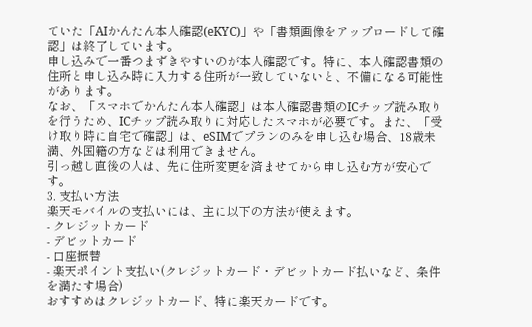ていた「AIかんたん本人確認(eKYC)」や「書類画像をアップロードして確認」は終了しています。
申し込みで一番つまずきやすいのが本人確認です。特に、本人確認書類の住所と申し込み時に入力する住所が一致していないと、不備になる可能性があります。
なお、「スマホでかんたん本人確認」は本人確認書類のICチップ読み取りを行うため、ICチップ読み取りに対応したスマホが必要です。また、「受け取り時に自宅で確認」は、eSIMでプランのみを申し込む場合、18歳未満、外国籍の方などは利用できません。
引っ越し直後の人は、先に住所変更を済ませてから申し込む方が安心です。
3. 支払い方法
楽天モバイルの支払いには、主に以下の方法が使えます。
- クレジットカード
- デビットカード
- 口座振替
- 楽天ポイント支払い(クレジットカード・デビットカード払いなど、条件を満たす場合)
おすすめはクレジットカード、特に楽天カードです。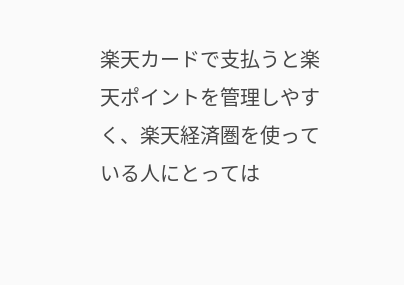楽天カードで支払うと楽天ポイントを管理しやすく、楽天経済圏を使っている人にとっては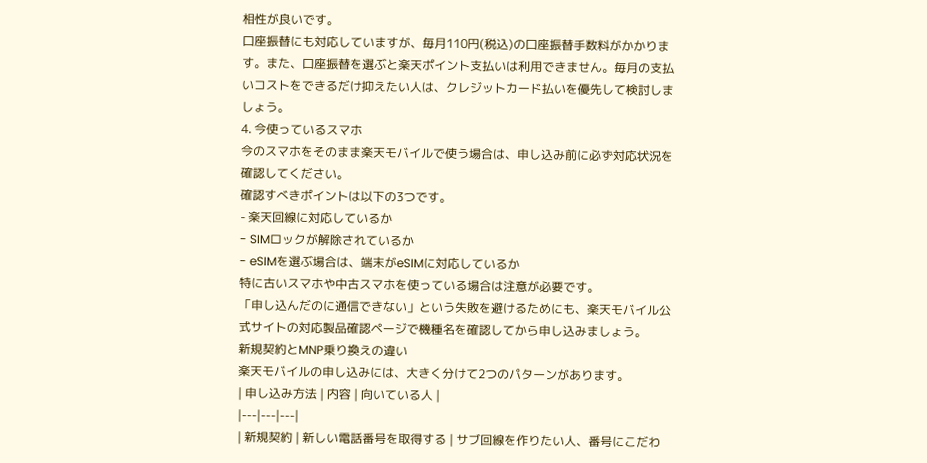相性が良いです。
口座振替にも対応していますが、毎月110円(税込)の口座振替手数料がかかります。また、口座振替を選ぶと楽天ポイント支払いは利用できません。毎月の支払いコストをできるだけ抑えたい人は、クレジットカード払いを優先して検討しましょう。
4. 今使っているスマホ
今のスマホをそのまま楽天モバイルで使う場合は、申し込み前に必ず対応状況を確認してください。
確認すべきポイントは以下の3つです。
- 楽天回線に対応しているか
- SIMロックが解除されているか
- eSIMを選ぶ場合は、端末がeSIMに対応しているか
特に古いスマホや中古スマホを使っている場合は注意が必要です。
「申し込んだのに通信できない」という失敗を避けるためにも、楽天モバイル公式サイトの対応製品確認ページで機種名を確認してから申し込みましょう。
新規契約とMNP乗り換えの違い
楽天モバイルの申し込みには、大きく分けて2つのパターンがあります。
| 申し込み方法 | 内容 | 向いている人 |
|---|---|---|
| 新規契約 | 新しい電話番号を取得する | サブ回線を作りたい人、番号にこだわ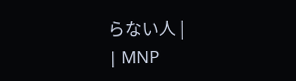らない人 |
| MNP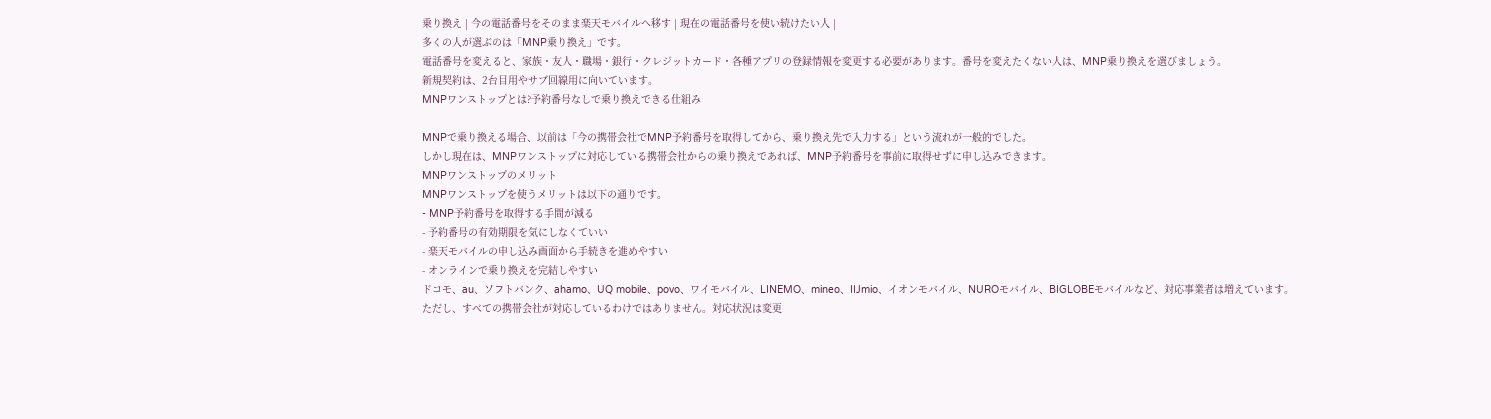乗り換え | 今の電話番号をそのまま楽天モバイルへ移す | 現在の電話番号を使い続けたい人 |
多くの人が選ぶのは「MNP乗り換え」です。
電話番号を変えると、家族・友人・職場・銀行・クレジットカード・各種アプリの登録情報を変更する必要があります。番号を変えたくない人は、MNP乗り換えを選びましょう。
新規契約は、2台目用やサブ回線用に向いています。
MNPワンストップとは?予約番号なしで乗り換えできる仕組み

MNPで乗り換える場合、以前は「今の携帯会社でMNP予約番号を取得してから、乗り換え先で入力する」という流れが一般的でした。
しかし現在は、MNPワンストップに対応している携帯会社からの乗り換えであれば、MNP予約番号を事前に取得せずに申し込みできます。
MNPワンストップのメリット
MNPワンストップを使うメリットは以下の通りです。
- MNP予約番号を取得する手間が減る
- 予約番号の有効期限を気にしなくていい
- 楽天モバイルの申し込み画面から手続きを進めやすい
- オンラインで乗り換えを完結しやすい
ドコモ、au、ソフトバンク、ahamo、UQ mobile、povo、ワイモバイル、LINEMO、mineo、IIJmio、イオンモバイル、NUROモバイル、BIGLOBEモバイルなど、対応事業者は増えています。
ただし、すべての携帯会社が対応しているわけではありません。対応状況は変更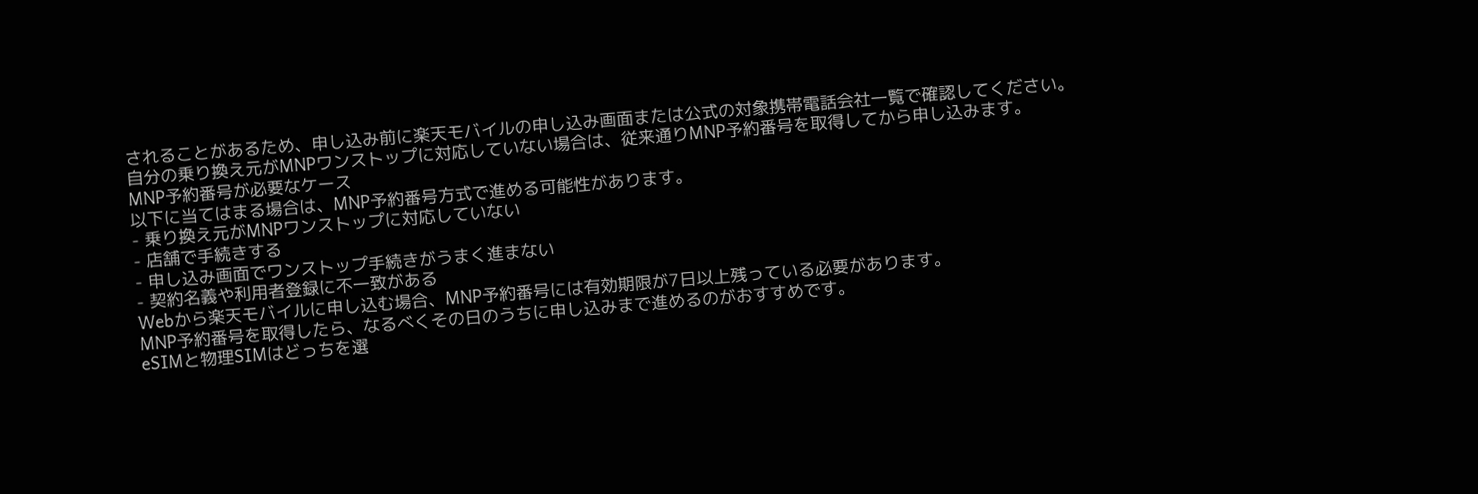されることがあるため、申し込み前に楽天モバイルの申し込み画面または公式の対象携帯電話会社一覧で確認してください。
自分の乗り換え元がMNPワンストップに対応していない場合は、従来通りMNP予約番号を取得してから申し込みます。
MNP予約番号が必要なケース
以下に当てはまる場合は、MNP予約番号方式で進める可能性があります。
- 乗り換え元がMNPワンストップに対応していない
- 店舗で手続きする
- 申し込み画面でワンストップ手続きがうまく進まない
- 契約名義や利用者登録に不一致がある
Webから楽天モバイルに申し込む場合、MNP予約番号には有効期限が7日以上残っている必要があります。
MNP予約番号を取得したら、なるべくその日のうちに申し込みまで進めるのがおすすめです。
eSIMと物理SIMはどっちを選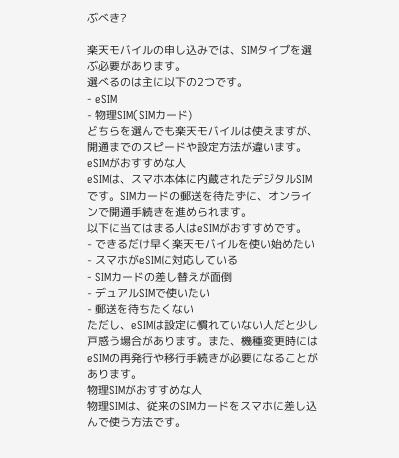ぶべき?

楽天モバイルの申し込みでは、SIMタイプを選ぶ必要があります。
選べるのは主に以下の2つです。
- eSIM
- 物理SIM(SIMカード)
どちらを選んでも楽天モバイルは使えますが、開通までのスピードや設定方法が違います。
eSIMがおすすめな人
eSIMは、スマホ本体に内蔵されたデジタルSIMです。SIMカードの郵送を待たずに、オンラインで開通手続きを進められます。
以下に当てはまる人はeSIMがおすすめです。
- できるだけ早く楽天モバイルを使い始めたい
- スマホがeSIMに対応している
- SIMカードの差し替えが面倒
- デュアルSIMで使いたい
- 郵送を待ちたくない
ただし、eSIMは設定に慣れていない人だと少し戸惑う場合があります。また、機種変更時にはeSIMの再発行や移行手続きが必要になることがあります。
物理SIMがおすすめな人
物理SIMは、従来のSIMカードをスマホに差し込んで使う方法です。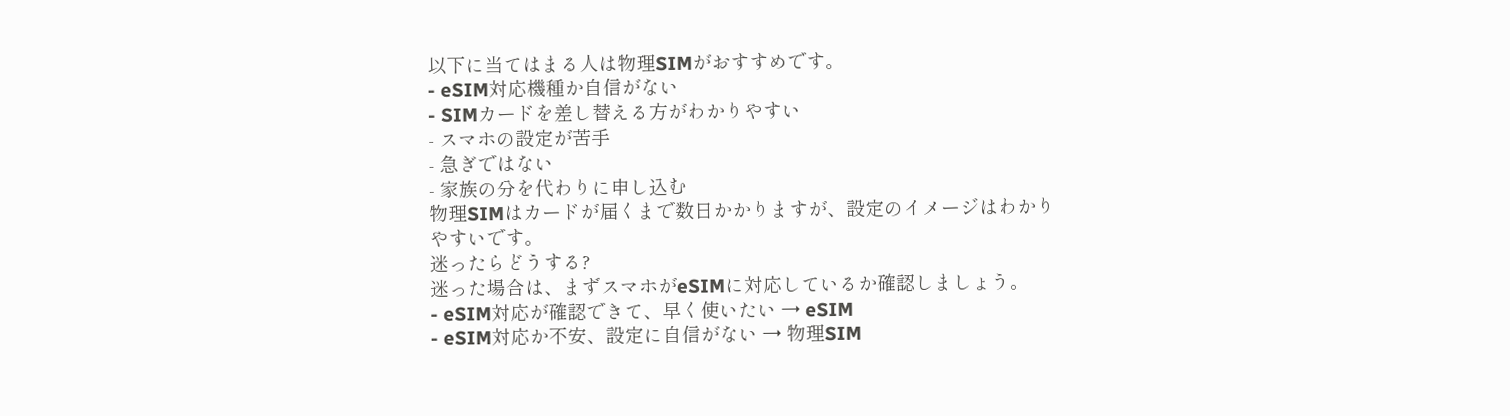以下に当てはまる人は物理SIMがおすすめです。
- eSIM対応機種か自信がない
- SIMカードを差し替える方がわかりやすい
- スマホの設定が苦手
- 急ぎではない
- 家族の分を代わりに申し込む
物理SIMはカードが届くまで数日かかりますが、設定のイメージはわかりやすいです。
迷ったらどうする?
迷った場合は、まずスマホがeSIMに対応しているか確認しましょう。
- eSIM対応が確認できて、早く使いたい → eSIM
- eSIM対応か不安、設定に自信がない → 物理SIM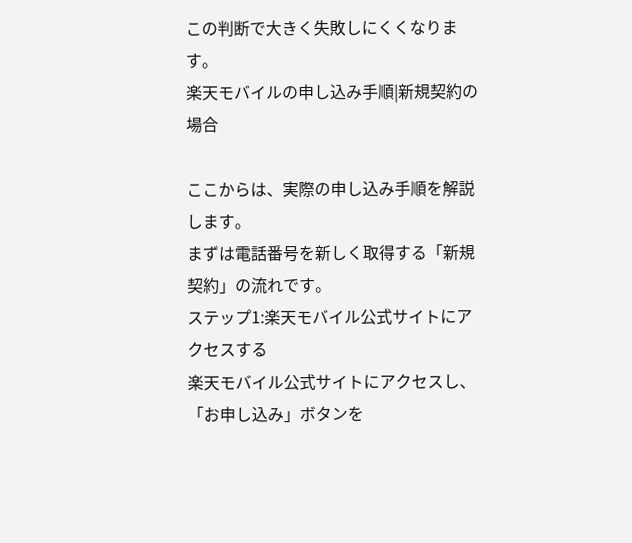この判断で大きく失敗しにくくなります。
楽天モバイルの申し込み手順|新規契約の場合

ここからは、実際の申し込み手順を解説します。
まずは電話番号を新しく取得する「新規契約」の流れです。
ステップ1:楽天モバイル公式サイトにアクセスする
楽天モバイル公式サイトにアクセスし、「お申し込み」ボタンを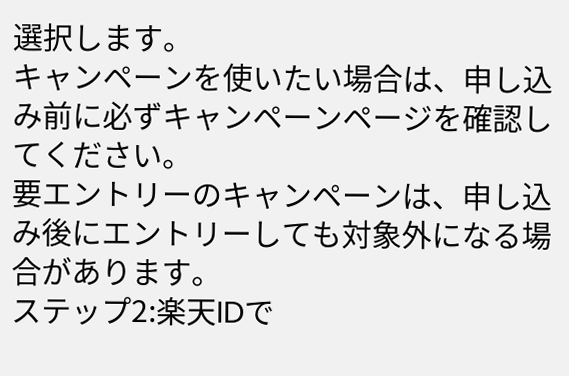選択します。
キャンペーンを使いたい場合は、申し込み前に必ずキャンペーンページを確認してください。
要エントリーのキャンペーンは、申し込み後にエントリーしても対象外になる場合があります。
ステップ2:楽天IDで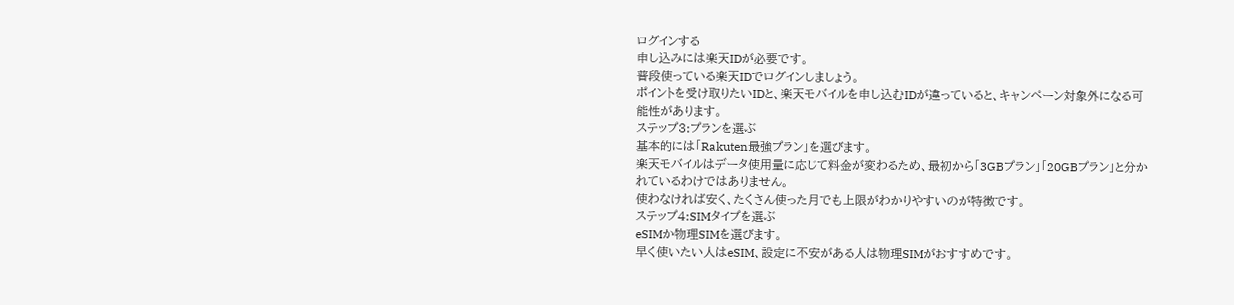ログインする
申し込みには楽天IDが必要です。
普段使っている楽天IDでログインしましょう。
ポイントを受け取りたいIDと、楽天モバイルを申し込むIDが違っていると、キャンペーン対象外になる可能性があります。
ステップ3:プランを選ぶ
基本的には「Rakuten最強プラン」を選びます。
楽天モバイルはデータ使用量に応じて料金が変わるため、最初から「3GBプラン」「20GBプラン」と分かれているわけではありません。
使わなければ安く、たくさん使った月でも上限がわかりやすいのが特徴です。
ステップ4:SIMタイプを選ぶ
eSIMか物理SIMを選びます。
早く使いたい人はeSIM、設定に不安がある人は物理SIMがおすすめです。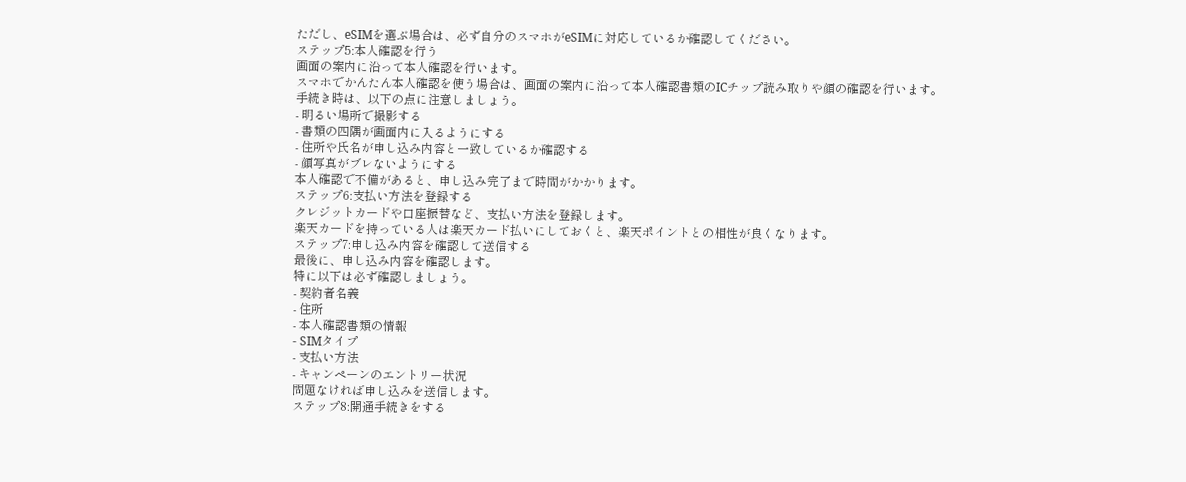ただし、eSIMを選ぶ場合は、必ず自分のスマホがeSIMに対応しているか確認してください。
ステップ5:本人確認を行う
画面の案内に沿って本人確認を行います。
スマホでかんたん本人確認を使う場合は、画面の案内に沿って本人確認書類のICチップ読み取りや顔の確認を行います。
手続き時は、以下の点に注意しましょう。
- 明るい場所で撮影する
- 書類の四隅が画面内に入るようにする
- 住所や氏名が申し込み内容と一致しているか確認する
- 顔写真がブレないようにする
本人確認で不備があると、申し込み完了まで時間がかかります。
ステップ6:支払い方法を登録する
クレジットカードや口座振替など、支払い方法を登録します。
楽天カードを持っている人は楽天カード払いにしておくと、楽天ポイントとの相性が良くなります。
ステップ7:申し込み内容を確認して送信する
最後に、申し込み内容を確認します。
特に以下は必ず確認しましょう。
- 契約者名義
- 住所
- 本人確認書類の情報
- SIMタイプ
- 支払い方法
- キャンペーンのエントリー状況
問題なければ申し込みを送信します。
ステップ8:開通手続きをする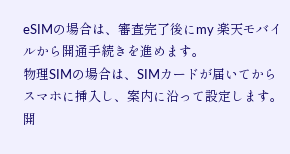eSIMの場合は、審査完了後にmy 楽天モバイルから開通手続きを進めます。
物理SIMの場合は、SIMカードが届いてからスマホに挿入し、案内に沿って設定します。
開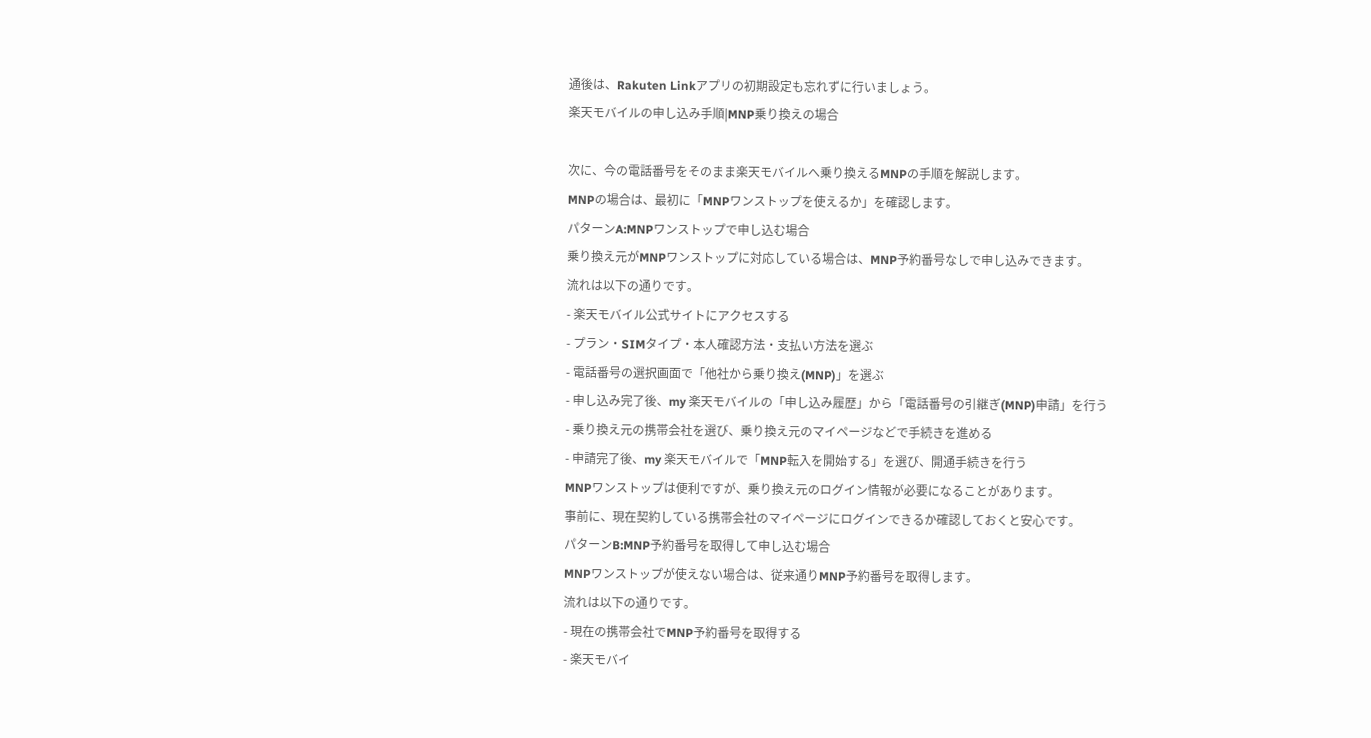通後は、Rakuten Linkアプリの初期設定も忘れずに行いましょう。
楽天モバイルの申し込み手順|MNP乗り換えの場合

次に、今の電話番号をそのまま楽天モバイルへ乗り換えるMNPの手順を解説します。
MNPの場合は、最初に「MNPワンストップを使えるか」を確認します。
パターンA:MNPワンストップで申し込む場合
乗り換え元がMNPワンストップに対応している場合は、MNP予約番号なしで申し込みできます。
流れは以下の通りです。
- 楽天モバイル公式サイトにアクセスする
- プラン・SIMタイプ・本人確認方法・支払い方法を選ぶ
- 電話番号の選択画面で「他社から乗り換え(MNP)」を選ぶ
- 申し込み完了後、my 楽天モバイルの「申し込み履歴」から「電話番号の引継ぎ(MNP)申請」を行う
- 乗り換え元の携帯会社を選び、乗り換え元のマイページなどで手続きを進める
- 申請完了後、my 楽天モバイルで「MNP転入を開始する」を選び、開通手続きを行う
MNPワンストップは便利ですが、乗り換え元のログイン情報が必要になることがあります。
事前に、現在契約している携帯会社のマイページにログインできるか確認しておくと安心です。
パターンB:MNP予約番号を取得して申し込む場合
MNPワンストップが使えない場合は、従来通りMNP予約番号を取得します。
流れは以下の通りです。
- 現在の携帯会社でMNP予約番号を取得する
- 楽天モバイ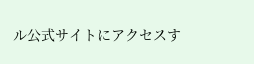ル公式サイトにアクセスす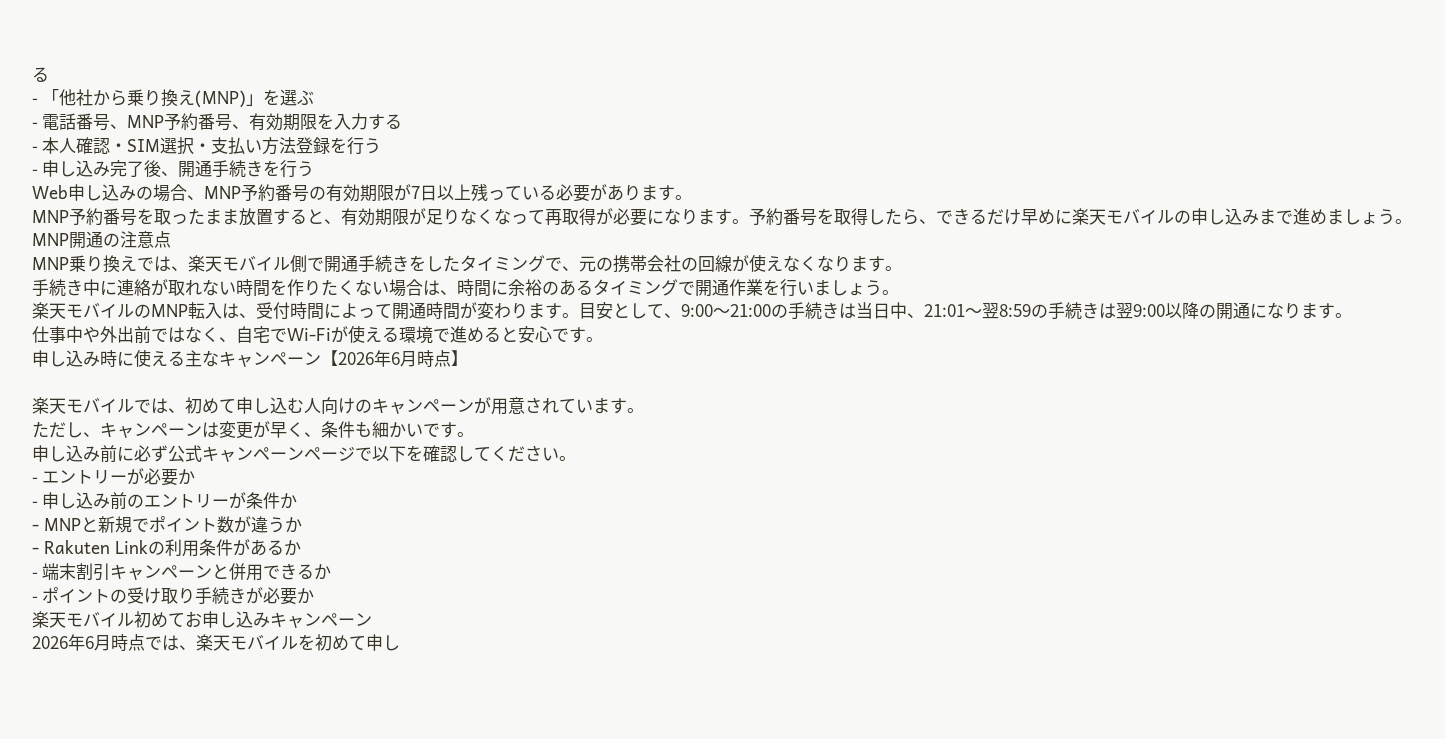る
- 「他社から乗り換え(MNP)」を選ぶ
- 電話番号、MNP予約番号、有効期限を入力する
- 本人確認・SIM選択・支払い方法登録を行う
- 申し込み完了後、開通手続きを行う
Web申し込みの場合、MNP予約番号の有効期限が7日以上残っている必要があります。
MNP予約番号を取ったまま放置すると、有効期限が足りなくなって再取得が必要になります。予約番号を取得したら、できるだけ早めに楽天モバイルの申し込みまで進めましょう。
MNP開通の注意点
MNP乗り換えでは、楽天モバイル側で開通手続きをしたタイミングで、元の携帯会社の回線が使えなくなります。
手続き中に連絡が取れない時間を作りたくない場合は、時間に余裕のあるタイミングで開通作業を行いましょう。
楽天モバイルのMNP転入は、受付時間によって開通時間が変わります。目安として、9:00〜21:00の手続きは当日中、21:01〜翌8:59の手続きは翌9:00以降の開通になります。
仕事中や外出前ではなく、自宅でWi-Fiが使える環境で進めると安心です。
申し込み時に使える主なキャンペーン【2026年6月時点】

楽天モバイルでは、初めて申し込む人向けのキャンペーンが用意されています。
ただし、キャンペーンは変更が早く、条件も細かいです。
申し込み前に必ず公式キャンペーンページで以下を確認してください。
- エントリーが必要か
- 申し込み前のエントリーが条件か
- MNPと新規でポイント数が違うか
- Rakuten Linkの利用条件があるか
- 端末割引キャンペーンと併用できるか
- ポイントの受け取り手続きが必要か
楽天モバイル初めてお申し込みキャンペーン
2026年6月時点では、楽天モバイルを初めて申し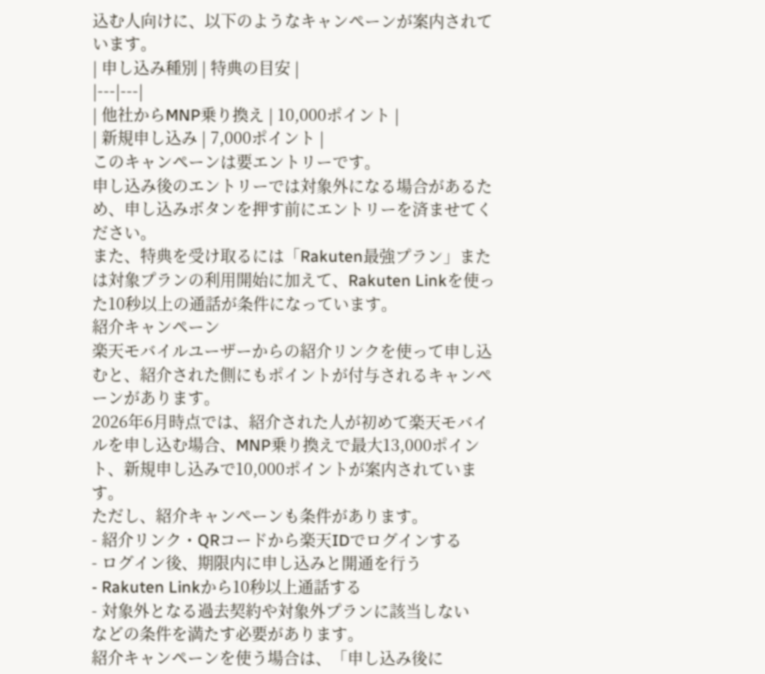込む人向けに、以下のようなキャンペーンが案内されています。
| 申し込み種別 | 特典の目安 |
|---|---|
| 他社からMNP乗り換え | 10,000ポイント |
| 新規申し込み | 7,000ポイント |
このキャンペーンは要エントリーです。
申し込み後のエントリーでは対象外になる場合があるため、申し込みボタンを押す前にエントリーを済ませてください。
また、特典を受け取るには「Rakuten最強プラン」または対象プランの利用開始に加えて、Rakuten Linkを使った10秒以上の通話が条件になっています。
紹介キャンペーン
楽天モバイルユーザーからの紹介リンクを使って申し込むと、紹介された側にもポイントが付与されるキャンペーンがあります。
2026年6月時点では、紹介された人が初めて楽天モバイルを申し込む場合、MNP乗り換えで最大13,000ポイント、新規申し込みで10,000ポイントが案内されています。
ただし、紹介キャンペーンも条件があります。
- 紹介リンク・QRコードから楽天IDでログインする
- ログイン後、期限内に申し込みと開通を行う
- Rakuten Linkから10秒以上通話する
- 対象外となる過去契約や対象外プランに該当しない
などの条件を満たす必要があります。
紹介キャンペーンを使う場合は、「申し込み後に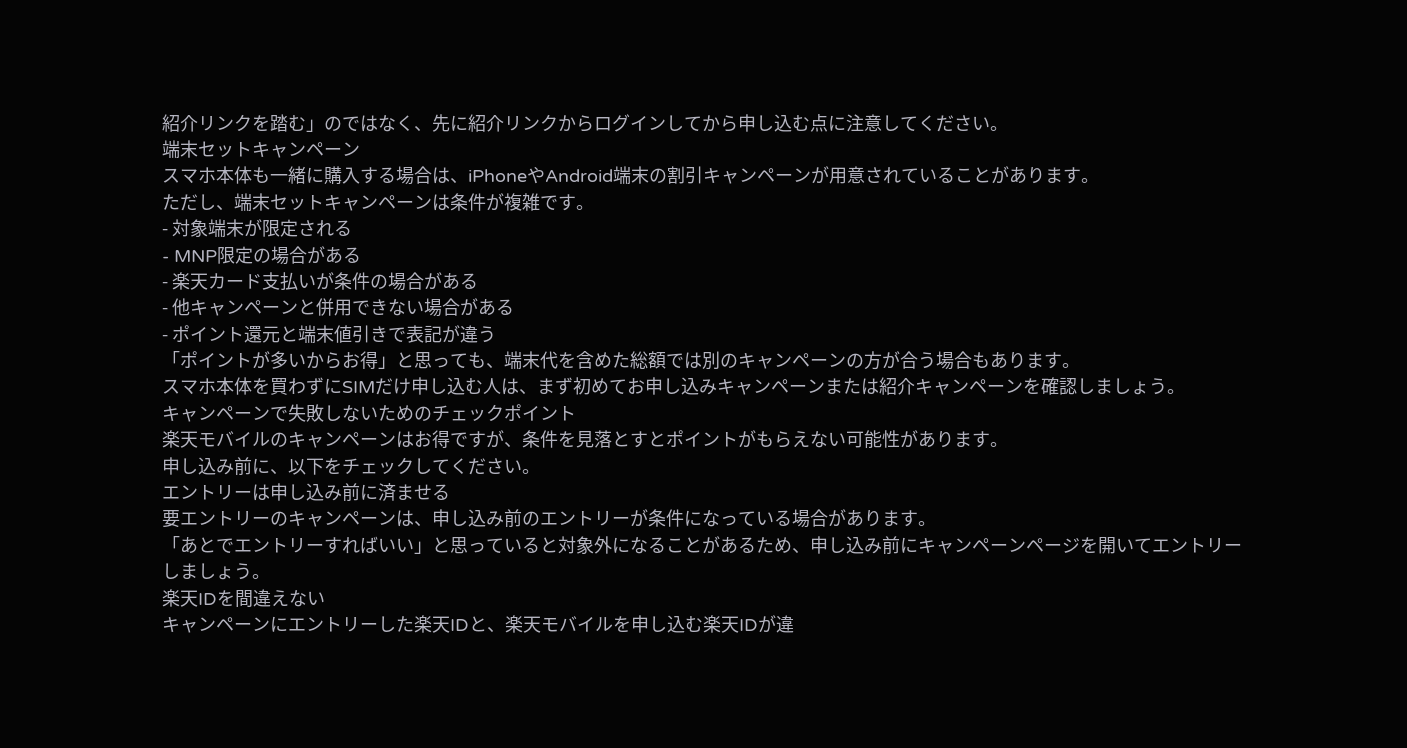紹介リンクを踏む」のではなく、先に紹介リンクからログインしてから申し込む点に注意してください。
端末セットキャンペーン
スマホ本体も一緒に購入する場合は、iPhoneやAndroid端末の割引キャンペーンが用意されていることがあります。
ただし、端末セットキャンペーンは条件が複雑です。
- 対象端末が限定される
- MNP限定の場合がある
- 楽天カード支払いが条件の場合がある
- 他キャンペーンと併用できない場合がある
- ポイント還元と端末値引きで表記が違う
「ポイントが多いからお得」と思っても、端末代を含めた総額では別のキャンペーンの方が合う場合もあります。
スマホ本体を買わずにSIMだけ申し込む人は、まず初めてお申し込みキャンペーンまたは紹介キャンペーンを確認しましょう。
キャンペーンで失敗しないためのチェックポイント
楽天モバイルのキャンペーンはお得ですが、条件を見落とすとポイントがもらえない可能性があります。
申し込み前に、以下をチェックしてください。
エントリーは申し込み前に済ませる
要エントリーのキャンペーンは、申し込み前のエントリーが条件になっている場合があります。
「あとでエントリーすればいい」と思っていると対象外になることがあるため、申し込み前にキャンペーンページを開いてエントリーしましょう。
楽天IDを間違えない
キャンペーンにエントリーした楽天IDと、楽天モバイルを申し込む楽天IDが違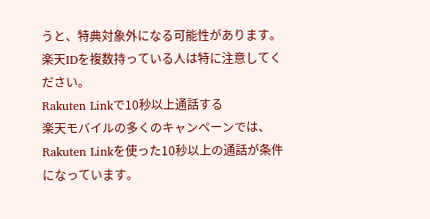うと、特典対象外になる可能性があります。
楽天IDを複数持っている人は特に注意してください。
Rakuten Linkで10秒以上通話する
楽天モバイルの多くのキャンペーンでは、Rakuten Linkを使った10秒以上の通話が条件になっています。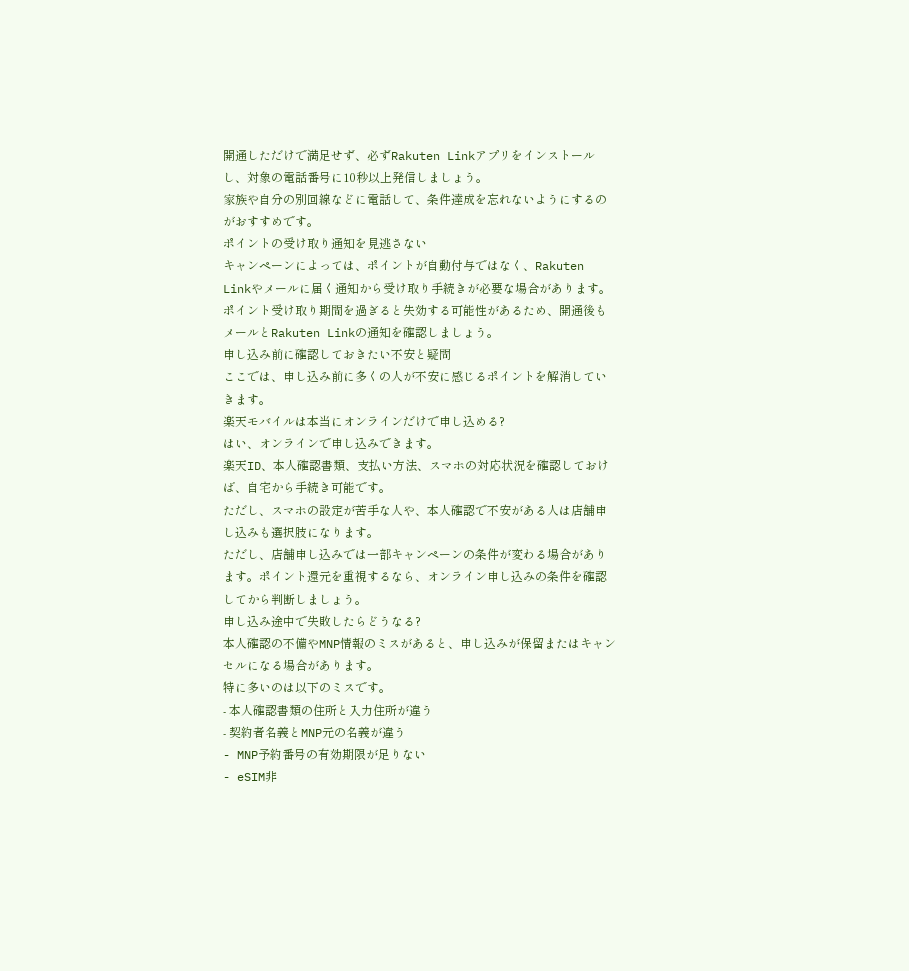開通しただけで満足せず、必ずRakuten Linkアプリをインストールし、対象の電話番号に10秒以上発信しましょう。
家族や自分の別回線などに電話して、条件達成を忘れないようにするのがおすすめです。
ポイントの受け取り通知を見逃さない
キャンペーンによっては、ポイントが自動付与ではなく、Rakuten Linkやメールに届く通知から受け取り手続きが必要な場合があります。
ポイント受け取り期間を過ぎると失効する可能性があるため、開通後もメールとRakuten Linkの通知を確認しましょう。
申し込み前に確認しておきたい不安と疑問
ここでは、申し込み前に多くの人が不安に感じるポイントを解消していきます。
楽天モバイルは本当にオンラインだけで申し込める?
はい、オンラインで申し込みできます。
楽天ID、本人確認書類、支払い方法、スマホの対応状況を確認しておけば、自宅から手続き可能です。
ただし、スマホの設定が苦手な人や、本人確認で不安がある人は店舗申し込みも選択肢になります。
ただし、店舗申し込みでは一部キャンペーンの条件が変わる場合があります。ポイント還元を重視するなら、オンライン申し込みの条件を確認してから判断しましょう。
申し込み途中で失敗したらどうなる?
本人確認の不備やMNP情報のミスがあると、申し込みが保留またはキャンセルになる場合があります。
特に多いのは以下のミスです。
- 本人確認書類の住所と入力住所が違う
- 契約者名義とMNP元の名義が違う
- MNP予約番号の有効期限が足りない
- eSIM非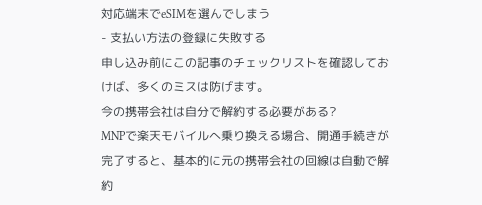対応端末でeSIMを選んでしまう
- 支払い方法の登録に失敗する
申し込み前にこの記事のチェックリストを確認しておけば、多くのミスは防げます。
今の携帯会社は自分で解約する必要がある?
MNPで楽天モバイルへ乗り換える場合、開通手続きが完了すると、基本的に元の携帯会社の回線は自動で解約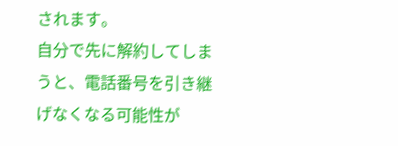されます。
自分で先に解約してしまうと、電話番号を引き継げなくなる可能性が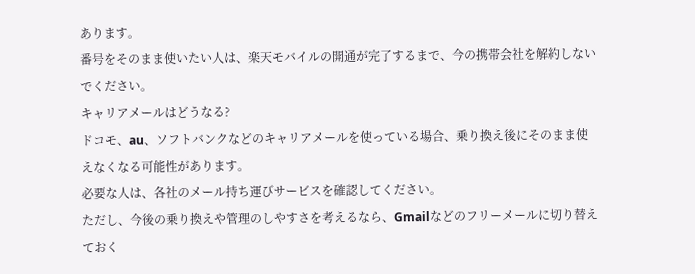あります。
番号をそのまま使いたい人は、楽天モバイルの開通が完了するまで、今の携帯会社を解約しないでください。
キャリアメールはどうなる?
ドコモ、au、ソフトバンクなどのキャリアメールを使っている場合、乗り換え後にそのまま使えなくなる可能性があります。
必要な人は、各社のメール持ち運びサービスを確認してください。
ただし、今後の乗り換えや管理のしやすさを考えるなら、Gmailなどのフリーメールに切り替えておく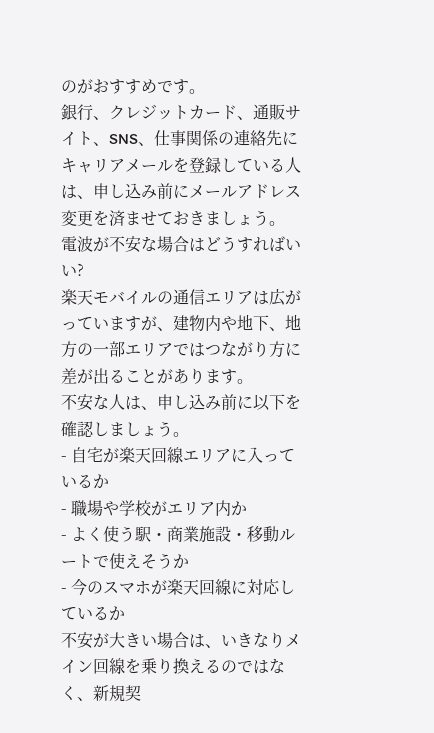のがおすすめです。
銀行、クレジットカード、通販サイト、SNS、仕事関係の連絡先にキャリアメールを登録している人は、申し込み前にメールアドレス変更を済ませておきましょう。
電波が不安な場合はどうすればいい?
楽天モバイルの通信エリアは広がっていますが、建物内や地下、地方の一部エリアではつながり方に差が出ることがあります。
不安な人は、申し込み前に以下を確認しましょう。
- 自宅が楽天回線エリアに入っているか
- 職場や学校がエリア内か
- よく使う駅・商業施設・移動ルートで使えそうか
- 今のスマホが楽天回線に対応しているか
不安が大きい場合は、いきなりメイン回線を乗り換えるのではなく、新規契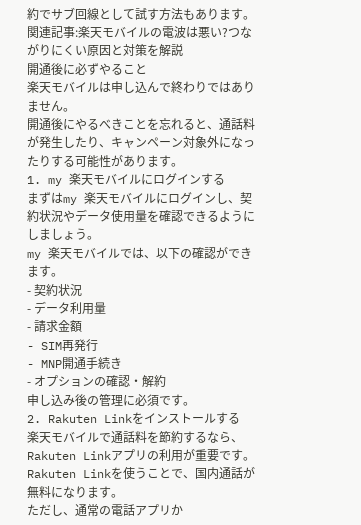約でサブ回線として試す方法もあります。
関連記事:楽天モバイルの電波は悪い?つながりにくい原因と対策を解説
開通後に必ずやること
楽天モバイルは申し込んで終わりではありません。
開通後にやるべきことを忘れると、通話料が発生したり、キャンペーン対象外になったりする可能性があります。
1. my 楽天モバイルにログインする
まずはmy 楽天モバイルにログインし、契約状況やデータ使用量を確認できるようにしましょう。
my 楽天モバイルでは、以下の確認ができます。
- 契約状況
- データ利用量
- 請求金額
- SIM再発行
- MNP開通手続き
- オプションの確認・解約
申し込み後の管理に必須です。
2. Rakuten Linkをインストールする
楽天モバイルで通話料を節約するなら、Rakuten Linkアプリの利用が重要です。
Rakuten Linkを使うことで、国内通話が無料になります。
ただし、通常の電話アプリか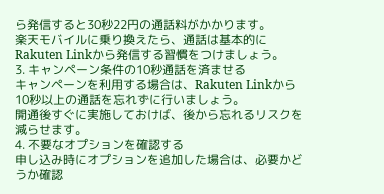ら発信すると30秒22円の通話料がかかります。
楽天モバイルに乗り換えたら、通話は基本的にRakuten Linkから発信する習慣をつけましょう。
3. キャンペーン条件の10秒通話を済ませる
キャンペーンを利用する場合は、Rakuten Linkから10秒以上の通話を忘れずに行いましょう。
開通後すぐに実施しておけば、後から忘れるリスクを減らせます。
4. 不要なオプションを確認する
申し込み時にオプションを追加した場合は、必要かどうか確認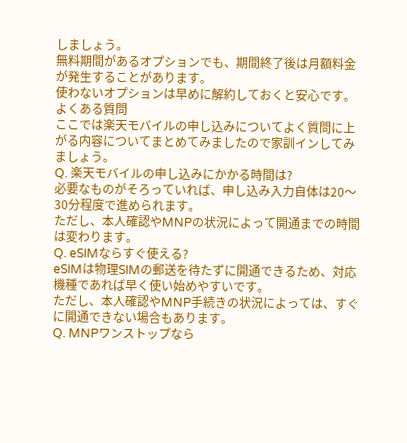しましょう。
無料期間があるオプションでも、期間終了後は月額料金が発生することがあります。
使わないオプションは早めに解約しておくと安心です。
よくある質問
ここでは楽天モバイルの申し込みについてよく質問に上がる内容についてまとめてみましたので家訓インしてみましょう。
Q. 楽天モバイルの申し込みにかかる時間は?
必要なものがそろっていれば、申し込み入力自体は20〜30分程度で進められます。
ただし、本人確認やMNPの状況によって開通までの時間は変わります。
Q. eSIMならすぐ使える?
eSIMは物理SIMの郵送を待たずに開通できるため、対応機種であれば早く使い始めやすいです。
ただし、本人確認やMNP手続きの状況によっては、すぐに開通できない場合もあります。
Q. MNPワンストップなら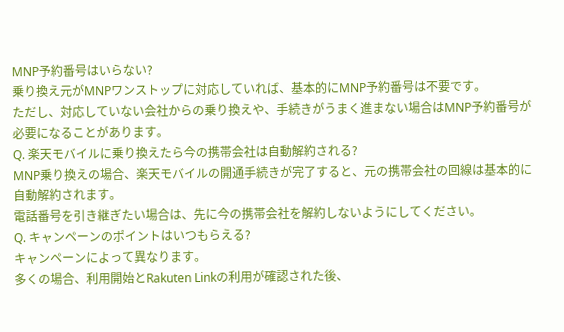MNP予約番号はいらない?
乗り換え元がMNPワンストップに対応していれば、基本的にMNP予約番号は不要です。
ただし、対応していない会社からの乗り換えや、手続きがうまく進まない場合はMNP予約番号が必要になることがあります。
Q. 楽天モバイルに乗り換えたら今の携帯会社は自動解約される?
MNP乗り換えの場合、楽天モバイルの開通手続きが完了すると、元の携帯会社の回線は基本的に自動解約されます。
電話番号を引き継ぎたい場合は、先に今の携帯会社を解約しないようにしてください。
Q. キャンペーンのポイントはいつもらえる?
キャンペーンによって異なります。
多くの場合、利用開始とRakuten Linkの利用が確認された後、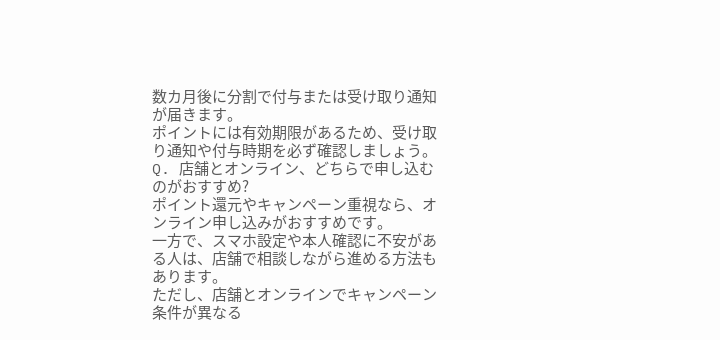数カ月後に分割で付与または受け取り通知が届きます。
ポイントには有効期限があるため、受け取り通知や付与時期を必ず確認しましょう。
Q. 店舗とオンライン、どちらで申し込むのがおすすめ?
ポイント還元やキャンペーン重視なら、オンライン申し込みがおすすめです。
一方で、スマホ設定や本人確認に不安がある人は、店舗で相談しながら進める方法もあります。
ただし、店舗とオンラインでキャンペーン条件が異なる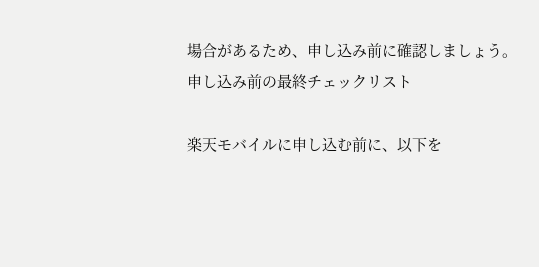場合があるため、申し込み前に確認しましょう。
申し込み前の最終チェックリスト

楽天モバイルに申し込む前に、以下を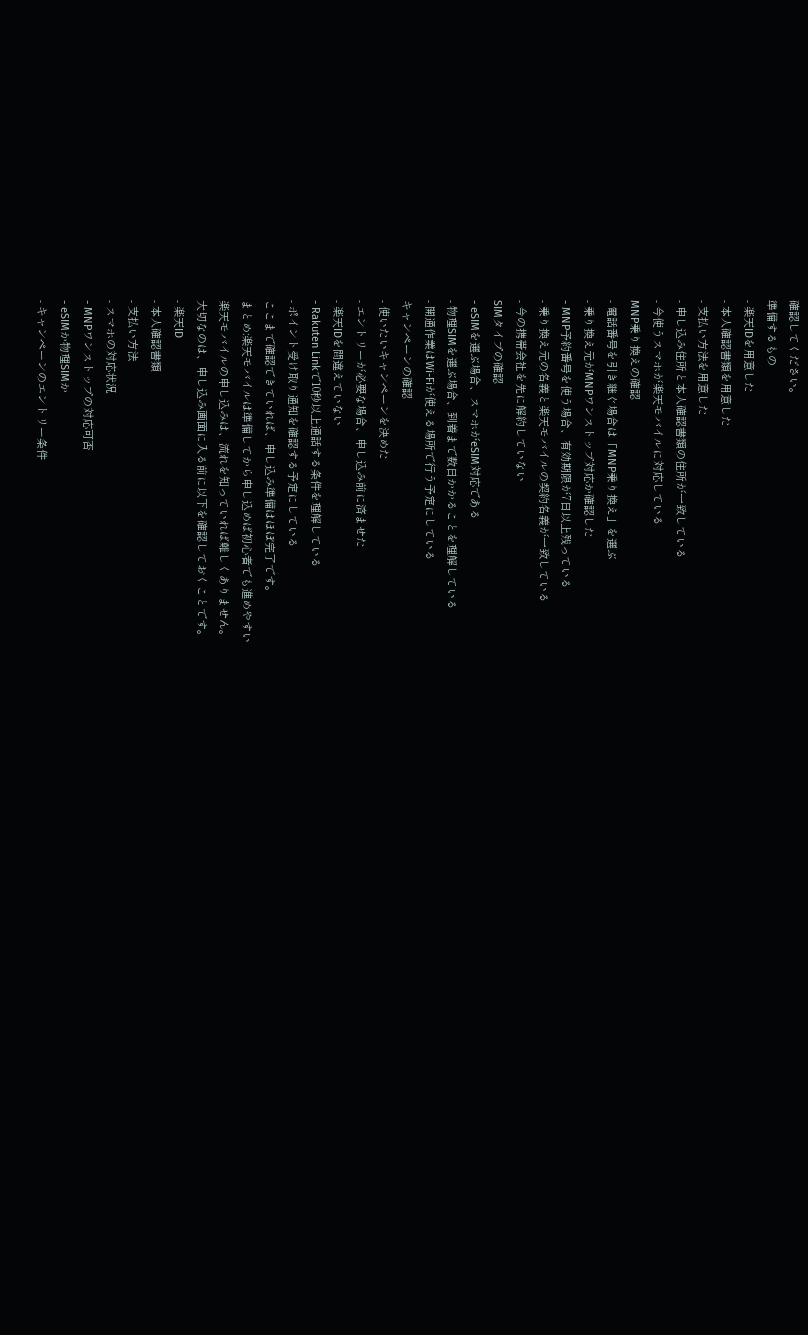確認してください。
準備するもの
- 楽天IDを用意した
- 本人確認書類を用意した
- 支払い方法を用意した
- 申し込み住所と本人確認書類の住所が一致している
- 今使うスマホが楽天モバイルに対応している
MNP乗り換えの確認
- 電話番号を引き継ぐ場合は「MNP乗り換え」を選ぶ
- 乗り換え元がMNPワンストップ対応か確認した
- MNP予約番号を使う場合、有効期限が7日以上残っている
- 乗り換え元の名義と楽天モバイルの契約名義が一致している
- 今の携帯会社を先に解約していない
SIMタイプの確認
- eSIMを選ぶ場合、スマホがeSIM対応である
- 物理SIMを選ぶ場合、到着まで数日かかることを理解している
- 開通作業はWi-Fiが使える場所で行う予定にしている
キャンペーンの確認
- 使いたいキャンペーンを決めた
- エントリーが必要な場合、申し込み前に済ませた
- 楽天IDを間違えていない
- Rakuten Linkで10秒以上通話する条件を理解している
- ポイント受け取り通知を確認する予定にしている
ここまで確認できていれば、申し込み準備はほぼ完了です。
まとめ:楽天モバイルは準備してから申し込めば初心者でも進めやすい
楽天モバイルの申し込みは、流れを知っていれば難しくありません。
大切なのは、申し込み画面に入る前に以下を確認しておくことです。
- 楽天ID
- 本人確認書類
- 支払い方法
- スマホの対応状況
- MNPワンストップの対応可否
- eSIMか物理SIMか
- キャンペーンのエントリー条件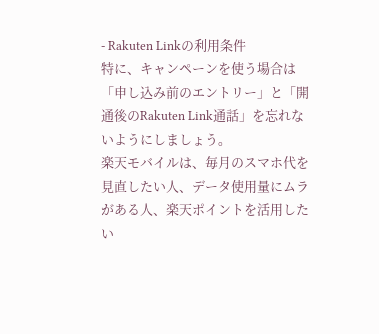- Rakuten Linkの利用条件
特に、キャンペーンを使う場合は「申し込み前のエントリー」と「開通後のRakuten Link通話」を忘れないようにしましょう。
楽天モバイルは、毎月のスマホ代を見直したい人、データ使用量にムラがある人、楽天ポイントを活用したい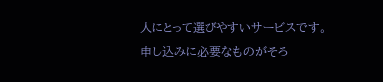人にとって選びやすいサービスです。
申し込みに必要なものがそろ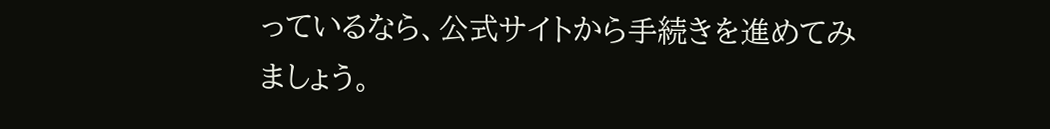っているなら、公式サイトから手続きを進めてみましょう。